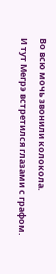Во всю мочь звонили колокола.
И тут Мегрэ встретился глазами с графом.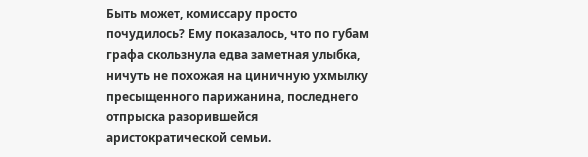Быть может, комиссару просто почудилось? Ему показалось, что по губам графа скользнула едва заметная улыбка, ничуть не похожая на циничную ухмылку пресыщенного парижанина, последнего отпрыска разорившейся аристократической семьи.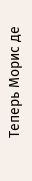Теперь Морис де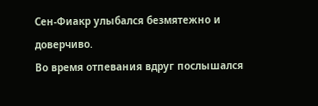Сен-Фиакр улыбался безмятежно и доверчиво.
Во время отпевания вдруг послышался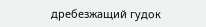дребезжащий гудок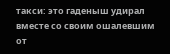такси: это гаденыш удирал вместе со своим ошалевшим от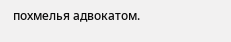похмелья адвокатом.